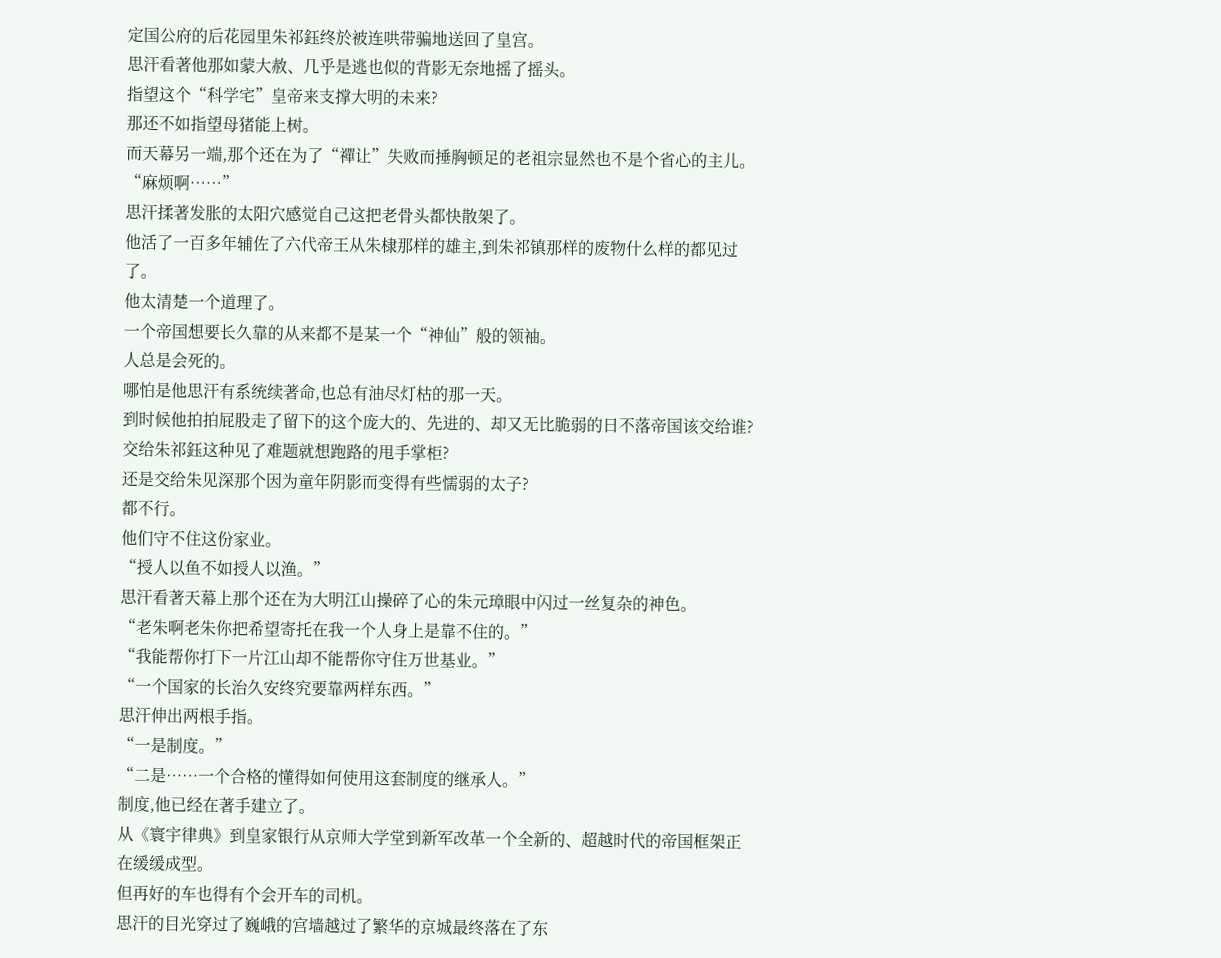定国公府的后花园里朱祁鈺终於被连哄带骗地送回了皇宫。
思汗看著他那如蒙大赦、几乎是逃也似的背影无奈地摇了摇头。
指望这个“科学宅”皇帝来支撑大明的未来?
那还不如指望母猪能上树。
而天幕另一端,那个还在为了“禪让”失败而捶胸顿足的老祖宗显然也不是个省心的主儿。
“麻烦啊……”
思汗揉著发胀的太阳穴感觉自己这把老骨头都快散架了。
他活了一百多年辅佐了六代帝王从朱棣那样的雄主,到朱祁镇那样的废物什么样的都见过了。
他太清楚一个道理了。
一个帝国想要长久靠的从来都不是某一个“神仙”般的领袖。
人总是会死的。
哪怕是他思汗有系统续著命,也总有油尽灯枯的那一天。
到时候他拍拍屁股走了留下的这个庞大的、先进的、却又无比脆弱的日不落帝国该交给谁?
交给朱祁鈺这种见了难题就想跑路的甩手掌柜?
还是交给朱见深那个因为童年阴影而变得有些懦弱的太子?
都不行。
他们守不住这份家业。
“授人以鱼不如授人以渔。”
思汗看著天幕上那个还在为大明江山操碎了心的朱元璋眼中闪过一丝复杂的神色。
“老朱啊老朱你把希望寄托在我一个人身上是靠不住的。”
“我能帮你打下一片江山却不能帮你守住万世基业。”
“一个国家的长治久安终究要靠两样东西。”
思汗伸出两根手指。
“一是制度。”
“二是……一个合格的懂得如何使用这套制度的继承人。”
制度,他已经在著手建立了。
从《寰宇律典》到皇家银行从京师大学堂到新军改革一个全新的、超越时代的帝国框架正在缓缓成型。
但再好的车也得有个会开车的司机。
思汗的目光穿过了巍峨的宫墙越过了繁华的京城最终落在了东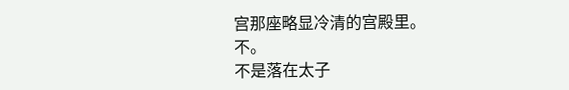宫那座略显冷清的宫殿里。
不。
不是落在太子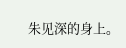朱见深的身上。